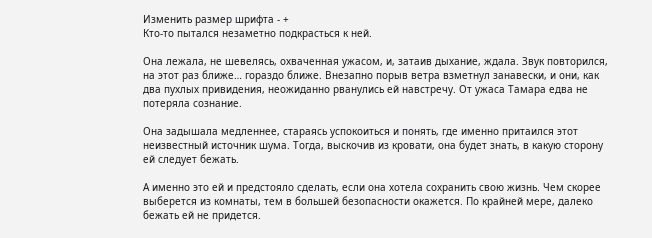Изменить размер шрифта - +
Кто-то пытался незаметно подкрасться к ней.

Она лежала, не шевелясь, охваченная ужасом, и, затаив дыхание, ждала. Звук повторился, на этот раз ближе… гораздо ближе. Внезапно порыв ветра взметнул занавески, и они, как два пухлых привидения, неожиданно рванулись ей навстречу. От ужаса Тамара едва не потеряла сознание.

Она задышала медленнее, стараясь успокоиться и понять, где именно притаился этот неизвестный источник шума. Тогда, выскочив из кровати, она будет знать, в какую сторону ей следует бежать.

А именно это ей и предстояло сделать, если она хотела сохранить свою жизнь. Чем скорее выберется из комнаты, тем в большей безопасности окажется. По крайней мере, далеко бежать ей не придется.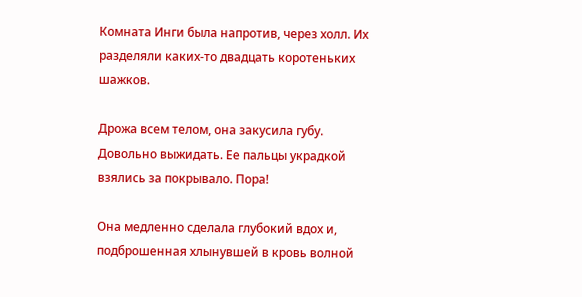Комната Инги была напротив, через холл. Их разделяли каких-то двадцать коротеньких шажков.

Дрожа всем телом, она закусила губу. Довольно выжидать. Ее пальцы украдкой взялись за покрывало. Пора!

Она медленно сделала глубокий вдох и, подброшенная хлынувшей в кровь волной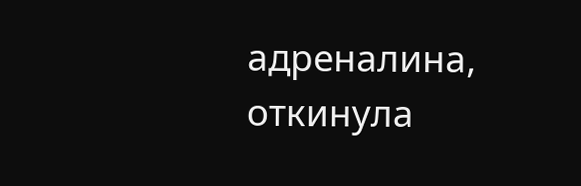адреналина, откинула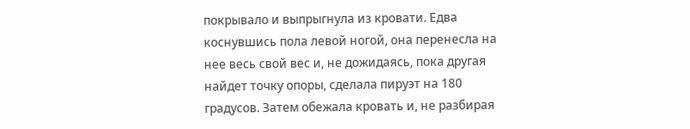покрывало и выпрыгнула из кровати. Едва коснувшись пола левой ногой, она перенесла на нее весь свой вес и, не дожидаясь, пока другая найдет точку опоры, сделала пируэт на 180 градусов. Затем обежала кровать и, не разбирая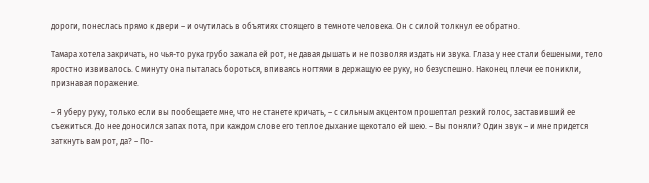дороги, понеслась прямо к двери – и очутилась в объятиях стоящего в темноте человека. Он с силой толкнул ее обратно.

Тамара хотела закричать, но чья-то рука грубо зажала ей рот, не давая дышать и не позволяя издать ни звука. Глаза у нее стали бешеными, тело яростно извивалось. С минуту она пыталась бороться, впиваясь ногтями в держащую ее руку, но безуспешно. Наконец плечи ее поникли, признавая поражение.

– Я уберу руку, только если вы пообещаете мне, что не станете кричать, – с сильным акцентом прошептал резкий голос, заставивший ее съежиться. До нее доносился запах пота, при каждом слове его теплое дыхание щекотало ей шею. – Вы поняли? Один звук – и мне придется заткнуть вам рот, да? – По-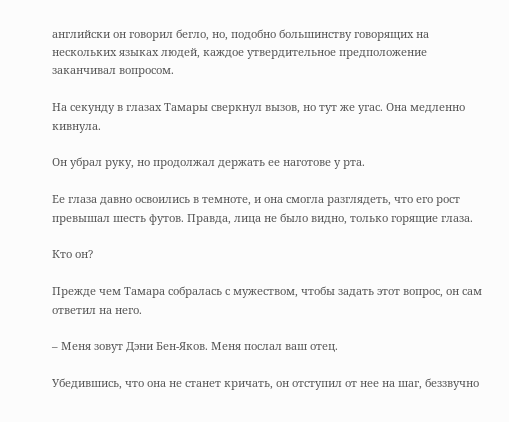английски он говорил бегло, но, подобно большинству говорящих на нескольких языках людей, каждое утвердительное предположение заканчивал вопросом.

На секунду в глазах Тамары сверкнул вызов, но тут же угас. Она медленно кивнула.

Он убрал руку, но продолжал держать ее наготове у рта.

Ее глаза давно освоились в темноте, и она смогла разглядеть, что его рост превышал шесть футов. Правда, лица не было видно, только горящие глаза.

Кто он?

Прежде чем Тамара собралась с мужеством, чтобы задать этот вопрос, он сам ответил на него.

– Меня зовут Дэни Бен-Яков. Меня послал ваш отец.

Убедившись, что она не станет кричать, он отступил от нее на шаг, беззвучно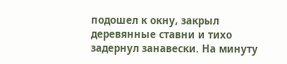подошел к окну, закрыл деревянные ставни и тихо задернул занавески. На минуту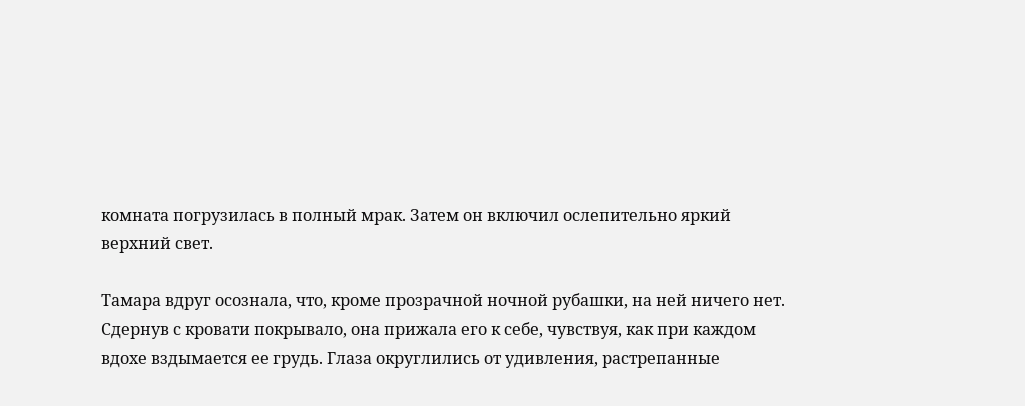комната погрузилась в полный мрак. Затем он включил ослепительно яркий верхний свет.

Тамара вдруг осознала, что, кроме прозрачной ночной рубашки, на ней ничего нет. Сдернув с кровати покрывало, она прижала его к себе, чувствуя, как при каждом вдохе вздымается ее грудь. Глаза округлились от удивления, растрепанные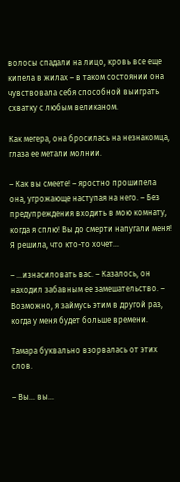волосы спадали на лицо, кровь все еще кипела в жилах – в таком состоянии она чувствовала себя способной выиграть схватку с любым великаном.

Как мегера, она бросилась на незнакомца, глаза ее метали молнии.

– Как вы смеете! – яростно прошипела она, угрожающе наступая на него. – Без предупреждения входить в мою комнату, когда я сплю! Вы до смерти напугали меня! Я решила, что кто-то хочет…

– …изнасиловать вас. – Казалось, он находил забавным ее замешательство. – Возможно, я займусь этим в другой раз, когда у меня будет больше времени.

Тамара буквально взорвалась от этих слов.

– Вы… вы…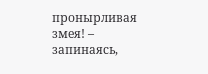пронырливая змея! – запинаясь,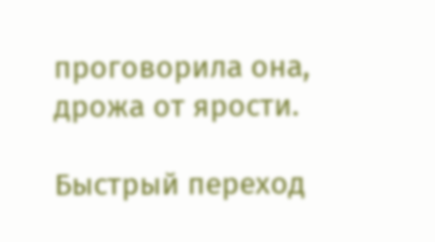проговорила она, дрожа от ярости.

Быстрый переход